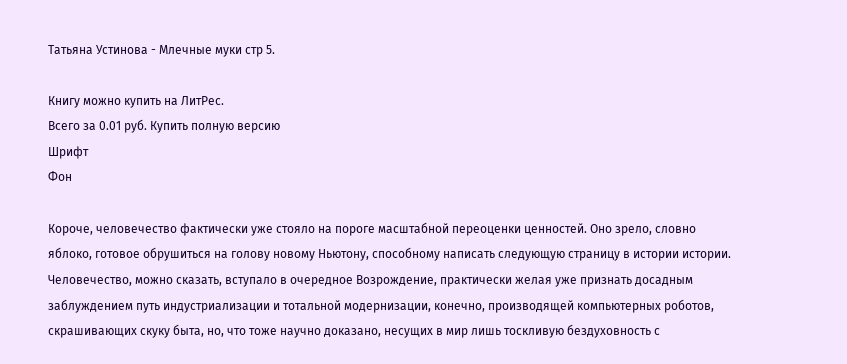Татьяна Устинова - Млечные муки стр 5.

Книгу можно купить на ЛитРес.
Всего за 0.01 руб. Купить полную версию
Шрифт
Фон

Короче, человечество фактически уже стояло на пороге масштабной переоценки ценностей. Оно зрело, словно яблоко, готовое обрушиться на голову новому Ньютону, способному написать следующую страницу в истории истории. Человечество, можно сказать, вступало в очередное Возрождение, практически желая уже признать досадным заблуждением путь индустриализации и тотальной модернизации, конечно, производящей компьютерных роботов, скрашивающих скуку быта, но, что тоже научно доказано, несущих в мир лишь тоскливую бездуховность с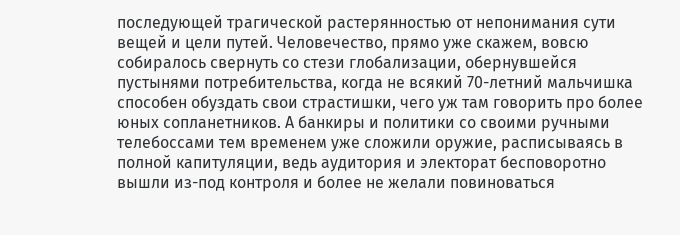последующей трагической растерянностью от непонимания сути вещей и цели путей. Человечество, прямо уже скажем, вовсю собиралось свернуть со стези глобализации, обернувшейся пустынями потребительства, когда не всякий 70-летний мальчишка способен обуздать свои страстишки, чего уж там говорить про более юных сопланетников. А банкиры и политики со своими ручными телебоссами тем временем уже сложили оружие, расписываясь в полной капитуляции, ведь аудитория и электорат бесповоротно вышли из-под контроля и более не желали повиноваться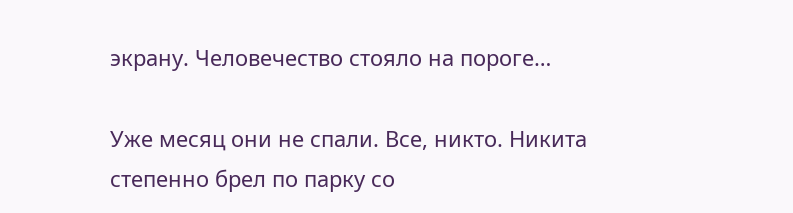экрану. Человечество стояло на пороге…

Уже месяц они не спали. Все, никто. Никита степенно брел по парку со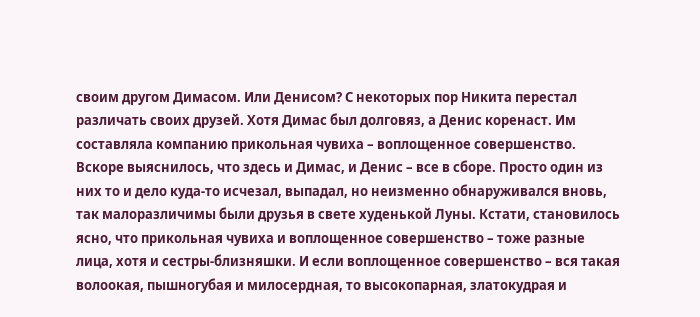своим другом Димасом. Или Денисом? С некоторых пор Никита перестал различать своих друзей. Хотя Димас был долговяз, а Денис коренаст. Им составляла компанию прикольная чувиха – воплощенное совершенство. Вскоре выяснилось, что здесь и Димас, и Денис – все в сборе. Просто один из них то и дело куда-то исчезал, выпадал, но неизменно обнаруживался вновь, так малоразличимы были друзья в свете худенькой Луны. Кстати, становилось ясно, что прикольная чувиха и воплощенное совершенство – тоже разные лица, хотя и сестры-близняшки. И если воплощенное совершенство – вся такая волоокая, пышногубая и милосердная, то высокопарная, златокудрая и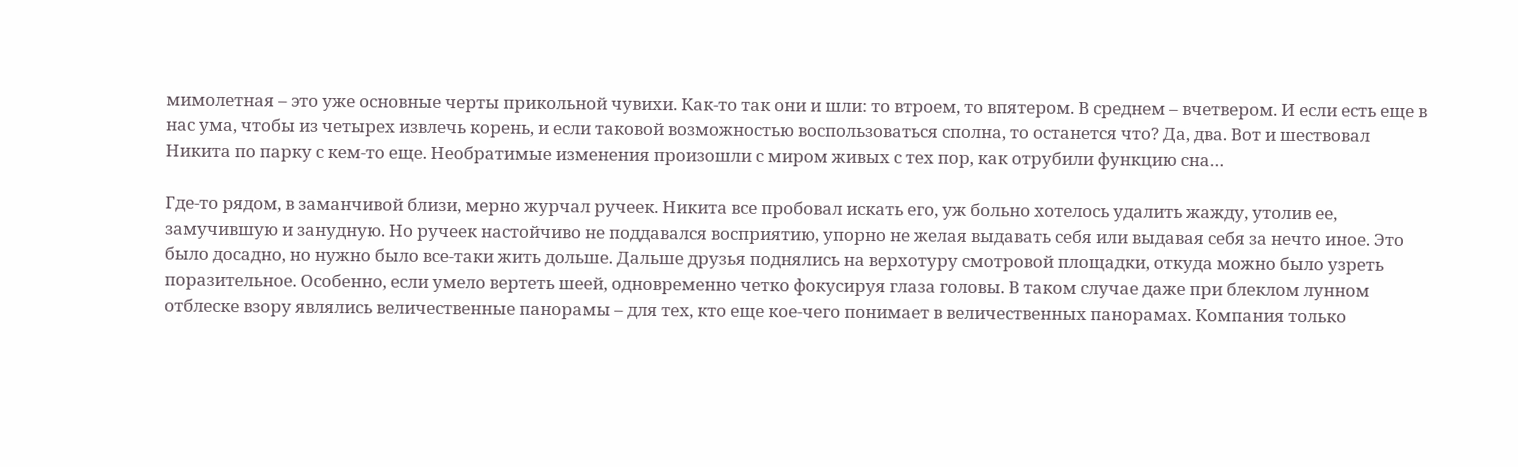мимолетная – это уже основные черты прикольной чувихи. Как-то так они и шли: то втроем, то впятером. В среднем – вчетвером. И если есть еще в нас ума, чтобы из четырех извлечь корень, и если таковой возможностью воспользоваться сполна, то останется что? Да, два. Вот и шествовал Никита по парку с кем-то еще. Необратимые изменения произошли с миром живых с тех пор, как отрубили функцию сна…

Где-то рядом, в заманчивой близи, мерно журчал ручеек. Никита все пробовал искать его, уж больно хотелось удалить жажду, утолив ее, замучившую и занудную. Но ручеек настойчиво не поддавался восприятию, упорно не желая выдавать себя или выдавая себя за нечто иное. Это было досадно, но нужно было все-таки жить дольше. Дальше друзья поднялись на верхотуру смотровой площадки, откуда можно было узреть поразительное. Особенно, если умело вертеть шеей, одновременно четко фокусируя глаза головы. В таком случае даже при блеклом лунном отблеске взору являлись величественные панорамы – для тех, кто еще кое-чего понимает в величественных панорамах. Компания только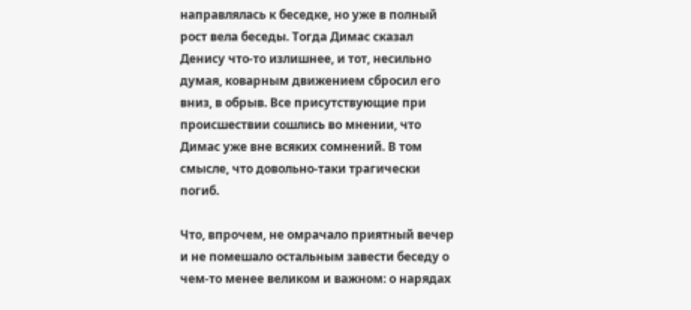направлялась к беседке, но уже в полный рост вела беседы. Тогда Димас сказал Денису что-то излишнее, и тот, несильно думая, коварным движением сбросил его вниз, в обрыв. Все присутствующие при происшествии сошлись во мнении, что Димас уже вне всяких сомнений. В том смысле, что довольно-таки трагически погиб.

Что, впрочем, не омрачало приятный вечер и не помешало остальным завести беседу о чем-то менее великом и важном: о нарядах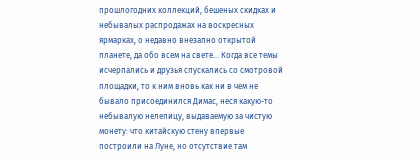прошлогодних коллекций, бешеных скидках и небывалых распродажах на воскресных ярмарках, о недавно внезапно открытой планете, да обо всем на свете… Когда все темы исчерпались и друзья спускались со смотровой площадки, то к ним вновь как ни в чем не бывало присоединился Димас, неся какую-то небывалую нелепицу, выдаваемую за чистую монету: что китайскую стену впервые построили на Луне, но отсутствие там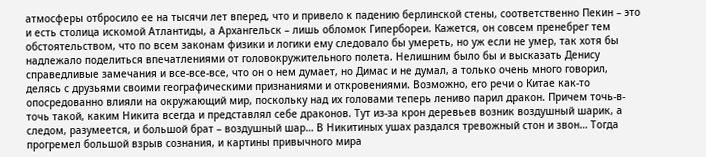атмосферы отбросило ее на тысячи лет вперед, что и привело к падению берлинской стены, соответственно Пекин – это и есть столица искомой Атлантиды, а Архангельск – лишь обломок Гипербореи. Кажется, он совсем пренебрег тем обстоятельством, что по всем законам физики и логики ему следовало бы умереть, но уж если не умер, так хотя бы надлежало поделиться впечатлениями от головокружительного полета. Нелишним было бы и высказать Денису справедливые замечания и все-все-все, что он о нем думает, но Димас и не думал, а только очень много говорил, делясь с друзьями своими географическими признаниями и откровениями. Возможно, его речи о Китае как-то опосредованно влияли на окружающий мир, поскольку над их головами теперь лениво парил дракон. Причем точь-в-точь такой, каким Никита всегда и представлял себе драконов. Тут из-за крон деревьев возник воздушный шарик, а следом, разумеется, и большой брат – воздушный шар… В Никитиных ушах раздался тревожный стон и звон… Тогда прогремел большой взрыв сознания, и картины привычного мира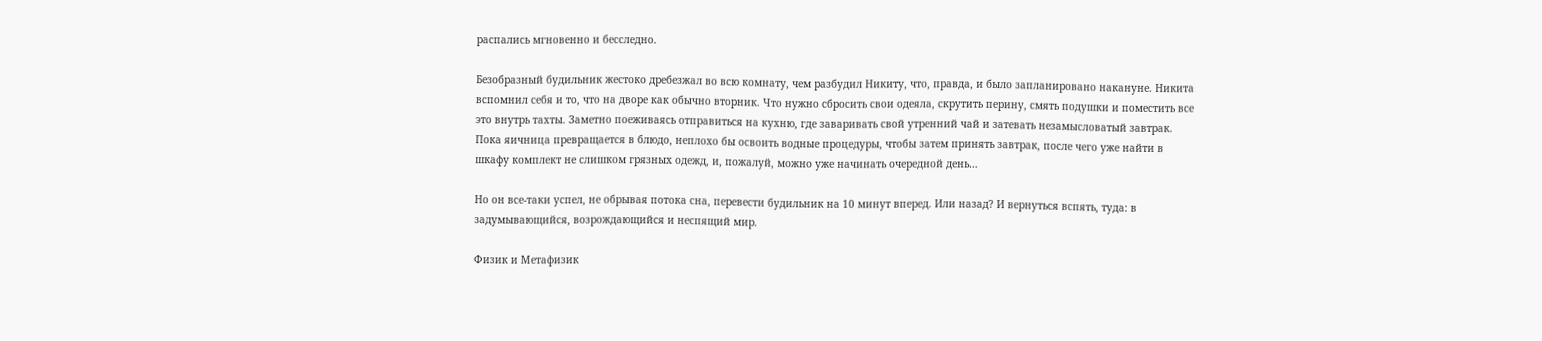распались мгновенно и бесследно.

Безобразный будильник жестоко дребезжал во всю комнату, чем разбудил Никиту, что, правда, и было запланировано накануне. Никита вспомнил себя и то, что на дворе как обычно вторник. Что нужно сбросить свои одеяла, скрутить перину, смять подушки и поместить все это внутрь тахты. Заметно поеживаясь отправиться на кухню, где заваривать свой утренний чай и затевать незамысловатый завтрак. Пока яичница превращается в блюдо, неплохо бы освоить водные процедуры, чтобы затем принять завтрак, после чего уже найти в шкафу комплект не слишком грязных одежд, и, пожалуй, можно уже начинать очередной день…

Но он все-таки успел, не обрывая потока сна, перевести будильник на 10 минут вперед. Или назад? И вернуться вспять, туда: в задумывающийся, возрождающийся и неспящий мир.

Физик и Метафизик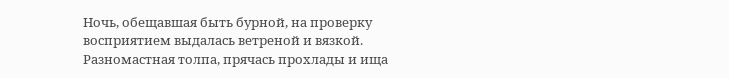Ночь, обещавшая быть бурной, на проверку восприятием выдалась ветреной и вязкой. Разномастная толпа, прячась прохлады и ища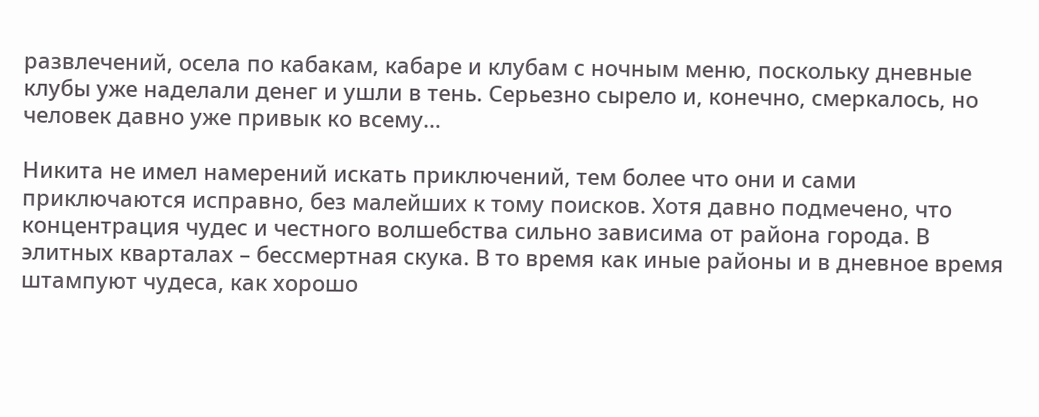развлечений, осела по кабакам, кабаре и клубам с ночным меню, поскольку дневные клубы уже наделали денег и ушли в тень. Серьезно сырело и, конечно, смеркалось, но человек давно уже привык ко всему…

Никита не имел намерений искать приключений, тем более что они и сами приключаются исправно, без малейших к тому поисков. Хотя давно подмечено, что концентрация чудес и честного волшебства сильно зависима от района города. В элитных кварталах – бессмертная скука. В то время как иные районы и в дневное время штампуют чудеса, как хорошо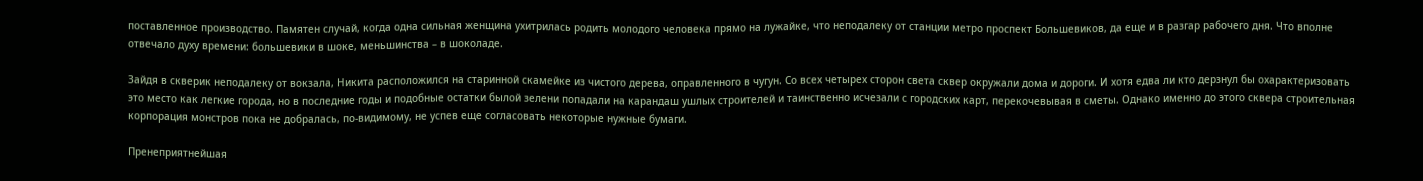поставленное производство. Памятен случай, когда одна сильная женщина ухитрилась родить молодого человека прямо на лужайке, что неподалеку от станции метро проспект Большевиков, да еще и в разгар рабочего дня. Что вполне отвечало духу времени: большевики в шоке, меньшинства – в шоколаде.

Зайдя в скверик неподалеку от вокзала, Никита расположился на старинной скамейке из чистого дерева, оправленного в чугун. Со всех четырех сторон света сквер окружали дома и дороги. И хотя едва ли кто дерзнул бы охарактеризовать это место как легкие города, но в последние годы и подобные остатки былой зелени попадали на карандаш ушлых строителей и таинственно исчезали с городских карт, перекочевывая в сметы. Однако именно до этого сквера строительная корпорация монстров пока не добралась, по-видимому, не успев еще согласовать некоторые нужные бумаги.

Пренеприятнейшая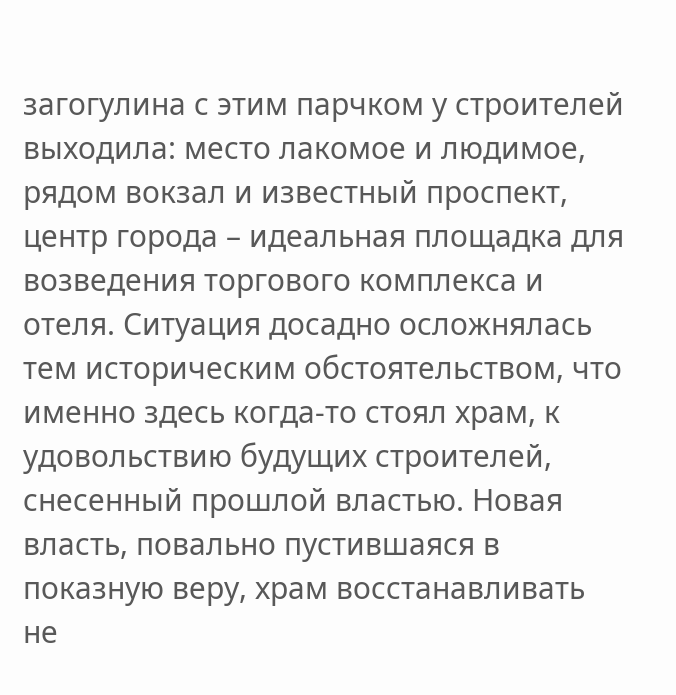загогулина с этим парчком у строителей выходила: место лакомое и людимое, рядом вокзал и известный проспект, центр города – идеальная площадка для возведения торгового комплекса и отеля. Ситуация досадно осложнялась тем историческим обстоятельством, что именно здесь когда-то стоял храм, к удовольствию будущих строителей, снесенный прошлой властью. Новая власть, повально пустившаяся в показную веру, храм восстанавливать не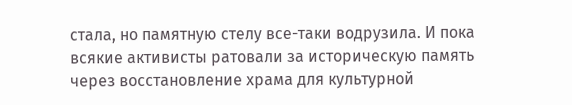стала, но памятную стелу все-таки водрузила. И пока всякие активисты ратовали за историческую память через восстановление храма для культурной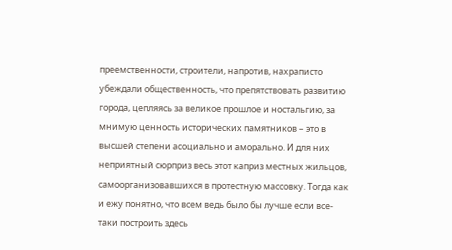преемственности, строители, напротив, нахраписто убеждали общественность, что препятствовать развитию города, цепляясь за великое прошлое и ностальгию, за мнимую ценность исторических памятников – это в высшей степени асоциально и аморально. И для них неприятный сюрприз весь этот каприз местных жильцов, самоорганизовавшихся в протестную массовку. Тогда как и ежу понятно, что всем ведь было бы лучше если все-таки построить здесь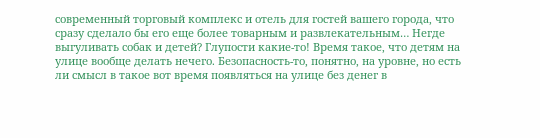современный торговый комплекс и отель для гостей вашего города, что сразу сделало бы его еще более товарным и развлекательным… Негде выгуливать собак и детей? Глупости какие-то! Время такое, что детям на улице вообще делать нечего. Безопасность-то, понятно, на уровне, но есть ли смысл в такое вот время появляться на улице без денег в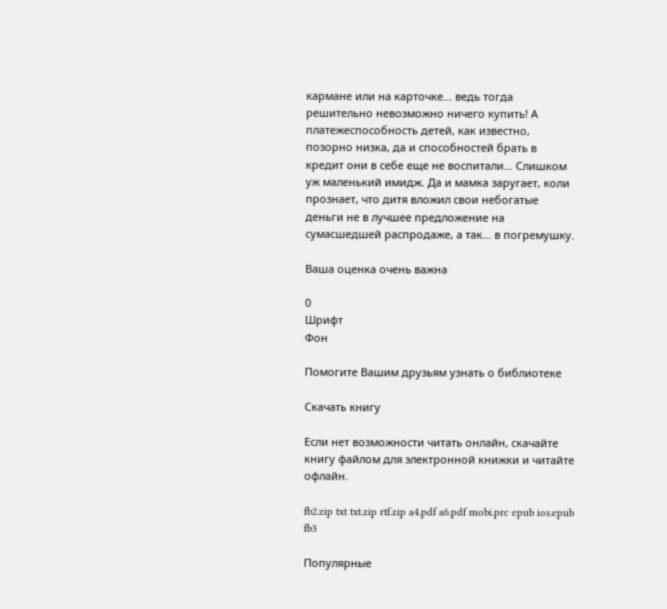кармане или на карточке… ведь тогда решительно невозможно ничего купить! А платежеспособность детей, как известно, позорно низка, да и способностей брать в кредит они в себе еще не воспитали… Слишком уж маленький имидж. Да и мамка заругает, коли прознает, что дитя вложил свои небогатые деньги не в лучшее предложение на сумасшедшей распродаже, а так… в погремушку.

Ваша оценка очень важна

0
Шрифт
Фон

Помогите Вашим друзьям узнать о библиотеке

Скачать книгу

Если нет возможности читать онлайн, скачайте книгу файлом для электронной книжки и читайте офлайн.

fb2.zip txt txt.zip rtf.zip a4.pdf a6.pdf mobi.prc epub ios.epub fb3

Популярные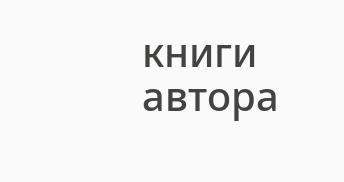книги автора